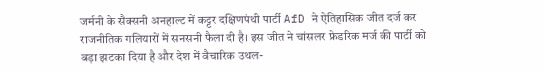जर्मनी के सैक्सनी अनहाल्ट में कट्टर दक्षिणपंथी पार्टी AfD ने ऐतिहासिक जीत दर्ज कर राजनीतिक गलियारों में सनसनी फैला दी है। इस जीत ने चांसलर फ्रेडरिक मर्ज की पार्टी को बड़ा झटका दिया है और देश में वैचारिक उथल-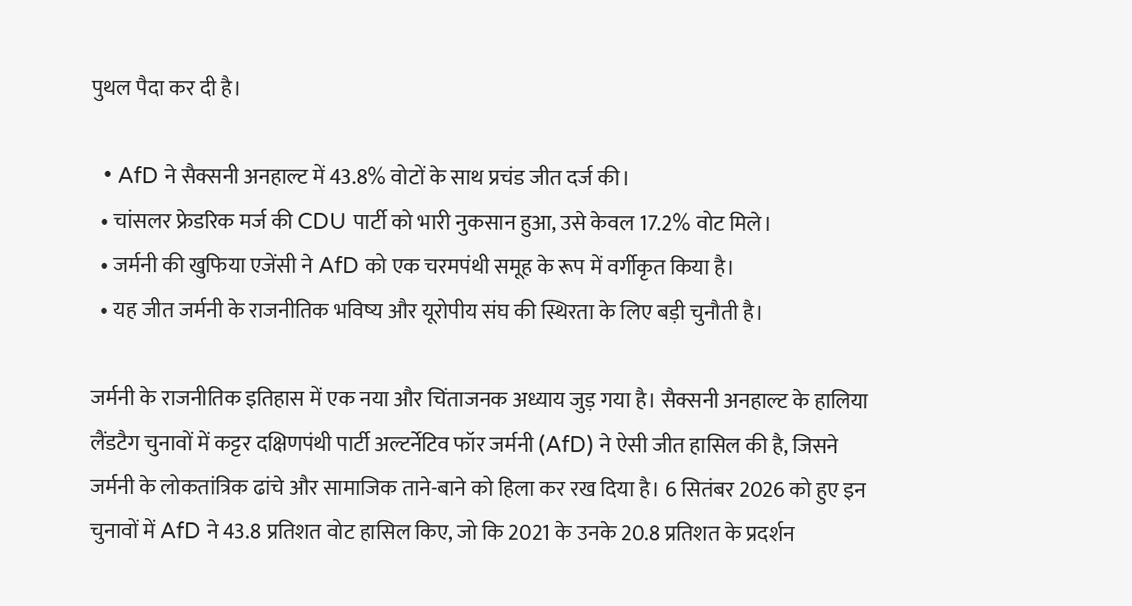पुथल पैदा कर दी है।

  • AfD ने सैक्सनी अनहाल्ट में 43.8% वोटों के साथ प्रचंड जीत दर्ज की।
  • चांसलर फ्रेडरिक मर्ज की CDU पार्टी को भारी नुकसान हुआ, उसे केवल 17.2% वोट मिले।
  • जर्मनी की खुफिया एजेंसी ने AfD को एक चरमपंथी समूह के रूप में वर्गीकृत किया है।
  • यह जीत जर्मनी के राजनीतिक भविष्य और यूरोपीय संघ की स्थिरता के लिए बड़ी चुनौती है।

जर्मनी के राजनीतिक इतिहास में एक नया और चिंताजनक अध्याय जुड़ गया है। सैक्सनी अनहाल्ट के हालिया लैंडटैग चुनावों में कट्टर दक्षिणपंथी पार्टी अल्टर्नेटिव फॉर जर्मनी (AfD) ने ऐसी जीत हासिल की है, जिसने जर्मनी के लोकतांत्रिक ढांचे और सामाजिक ताने-बाने को हिला कर रख दिया है। 6 सितंबर 2026 को हुए इन चुनावों में AfD ने 43.8 प्रतिशत वोट हासिल किए, जो कि 2021 के उनके 20.8 प्रतिशत के प्रदर्शन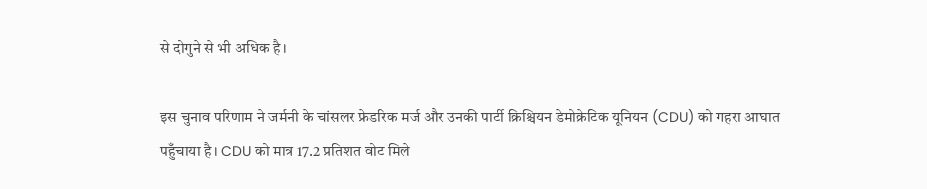से दोगुने से भी अधिक है।

इस चुनाव परिणाम ने जर्मनी के चांसलर फ्रेडरिक मर्ज और उनकी पार्टी क्रिश्चियन डेमोक्रेटिक यूनियन (CDU) को गहरा आघात पहुँचाया है। CDU को मात्र 17.2 प्रतिशत वोट मिले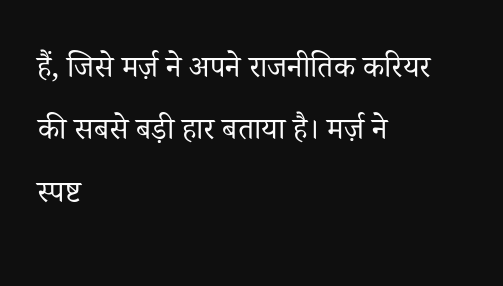हैं, जिसे मर्ज़ ने अपने राजनीतिक करियर की सबसे बड़ी हार बताया है। मर्ज़ ने स्पष्ट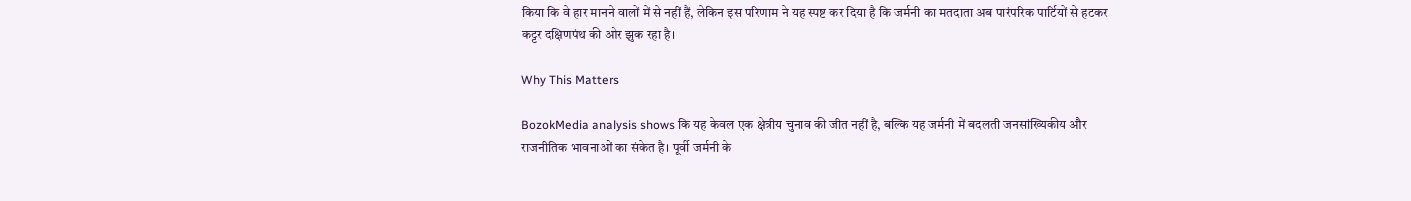किया कि वे हार मानने वालों में से नहीं हैं, लेकिन इस परिणाम ने यह स्पष्ट कर दिया है कि जर्मनी का मतदाता अब पारंपरिक पार्टियों से हटकर कट्टर दक्षिणपंथ की ओर झुक रहा है।

Why This Matters

BozokMedia analysis shows कि यह केवल एक क्षेत्रीय चुनाव की जीत नहीं है, बल्कि यह जर्मनी में बदलती जनसांख्यिकीय और राजनीतिक भावनाओं का संकेत है। पूर्वी जर्मनी के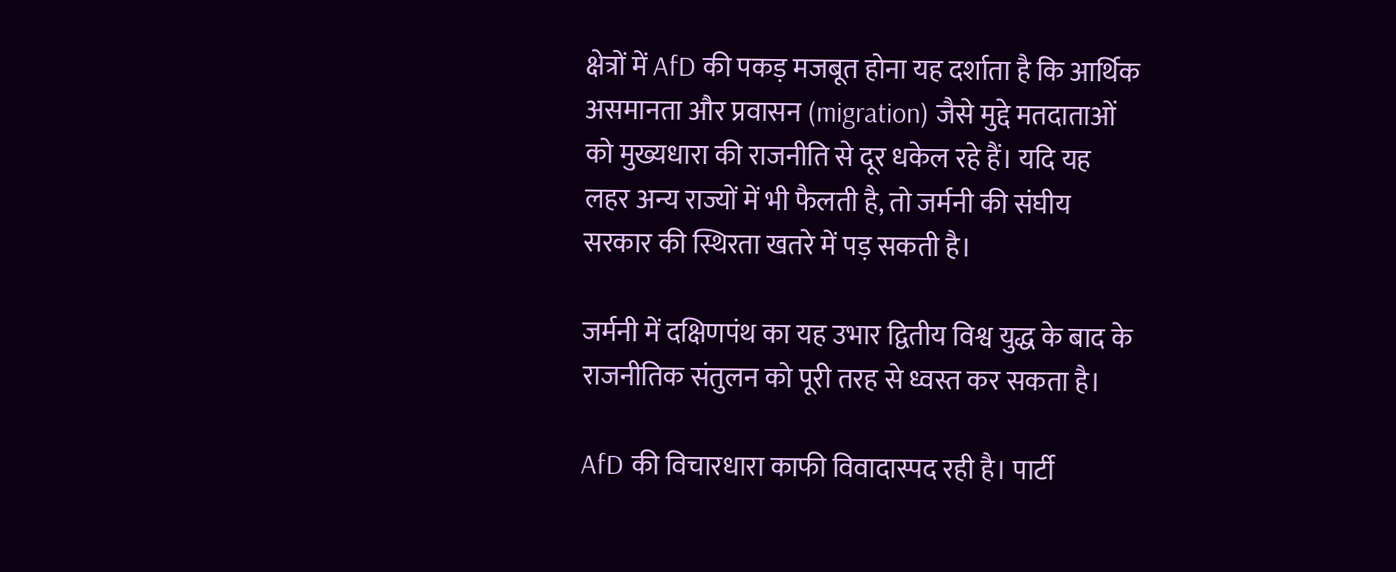क्षेत्रों में AfD की पकड़ मजबूत होना यह दर्शाता है कि आर्थिक असमानता और प्रवासन (migration) जैसे मुद्दे मतदाताओं को मुख्यधारा की राजनीति से दूर धकेल रहे हैं। यदि यह लहर अन्य राज्यों में भी फैलती है, तो जर्मनी की संघीय सरकार की स्थिरता खतरे में पड़ सकती है।

जर्मनी में दक्षिणपंथ का यह उभार द्वितीय विश्व युद्ध के बाद के राजनीतिक संतुलन को पूरी तरह से ध्वस्त कर सकता है।

AfD की विचारधारा काफी विवादास्पद रही है। पार्टी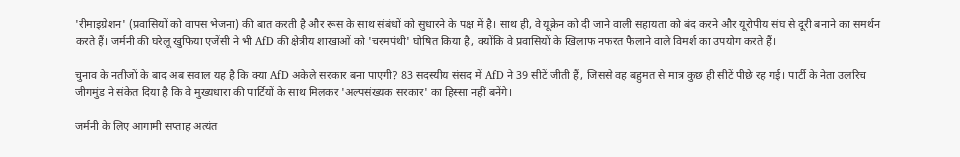'रीमाइग्रेशन' (प्रवासियों को वापस भेजना) की बात करती है और रूस के साथ संबंधों को सुधारने के पक्ष में है। साथ ही, वे यूक्रेन को दी जाने वाली सहायता को बंद करने और यूरोपीय संघ से दूरी बनाने का समर्थन करते हैं। जर्मनी की घरेलू खुफिया एजेंसी ने भी AfD की क्षेत्रीय शाखाओं को 'चरमपंथी' घोषित किया है, क्योंकि वे प्रवासियों के खिलाफ नफरत फैलाने वाले विमर्श का उपयोग करते हैं।

चुनाव के नतीजों के बाद अब सवाल यह है कि क्या AfD अकेले सरकार बना पाएगी? 83 सदस्यीय संसद में AfD ने 39 सीटें जीती हैं, जिससे वह बहुमत से मात्र कुछ ही सीटें पीछे रह गई। पार्टी के नेता उलरिच जीगमुंड ने संकेत दिया है कि वे मुख्यधारा की पार्टियों के साथ मिलकर 'अल्पसंख्यक सरकार' का हिस्सा नहीं बनेंगे।

जर्मनी के लिए आगामी सप्ताह अत्यंत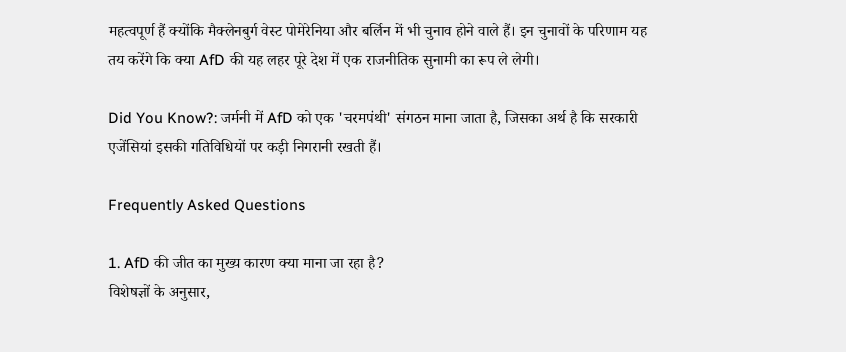महत्वपूर्ण हैं क्योंकि मैक्लेनबुर्ग वेस्ट पोमेरेनिया और बर्लिन में भी चुनाव होने वाले हैं। इन चुनावों के परिणाम यह तय करेंगे कि क्या AfD की यह लहर पूरे देश में एक राजनीतिक सुनामी का रूप ले लेगी।

Did You Know?: जर्मनी में AfD को एक 'चरमपंथी' संगठन माना जाता है, जिसका अर्थ है कि सरकारी एजेंसियां इसकी गतिविधियों पर कड़ी निगरानी रखती हैं।

Frequently Asked Questions

1. AfD की जीत का मुख्य कारण क्या माना जा रहा है?
विशेषज्ञों के अनुसार,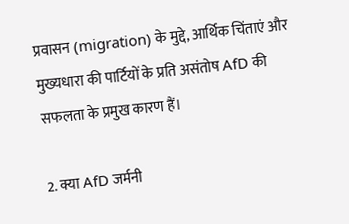प्रवासन (migration) के मुद्दे, आर्थिक चिंताएं और मुख्यधारा की पार्टियों के प्रति असंतोष AfD की सफलता के प्रमुख कारण हैं।

2. क्या AfD जर्मनी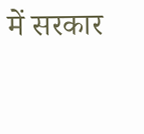में सरकार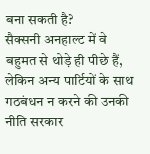बना सकती है?
सैक्सनी अनहाल्ट में वे बहुमत से थोड़े ही पीछे हैं, लेकिन अन्य पार्टियों के साथ गठबंधन न करने की उनकी नीति सरकार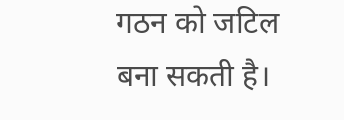गठन को जटिल बना सकती है।